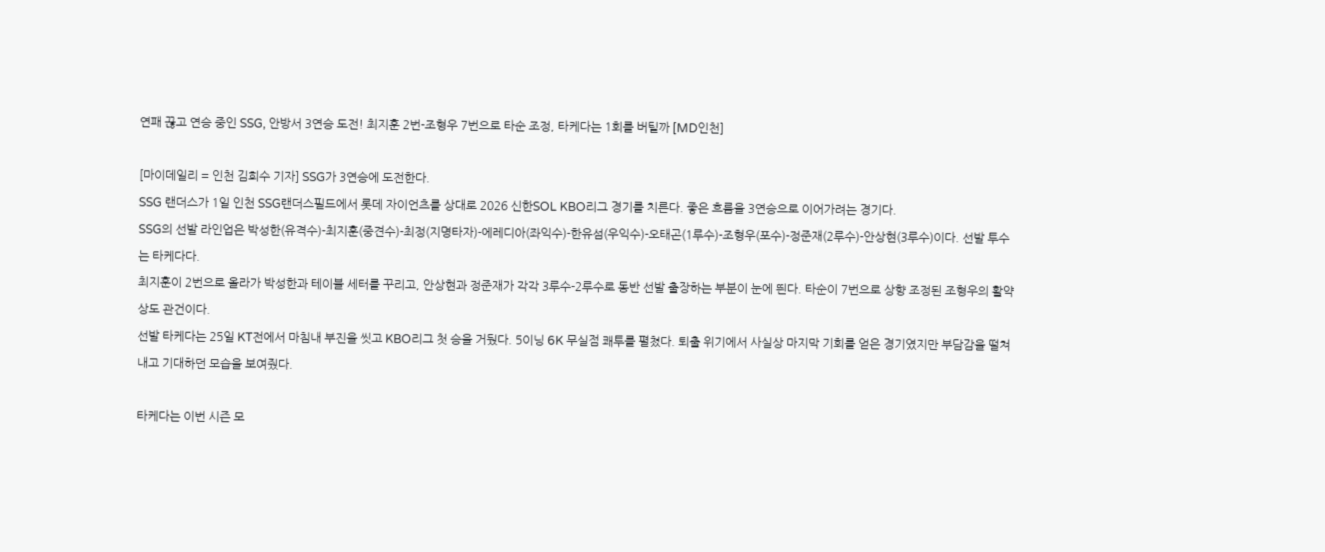연패 끊고 연승 중인 SSG, 안방서 3연승 도전! 최지훈 2번-조형우 7번으로 타순 조정, 타케다는 1회를 버틸까 [MD인천]

[마이데일리 = 인천 김희수 기자] SSG가 3연승에 도전한다.
SSG 랜더스가 1일 인천 SSG랜더스필드에서 롯데 자이언츠를 상대로 2026 신한SOL KBO리그 경기를 치른다. 좋은 흐름을 3연승으로 이어가려는 경기다.
SSG의 선발 라인업은 박성한(유격수)-최지훈(중견수)-최정(지명타자)-에레디아(좌익수)-한유섬(우익수)-오태곤(1루수)-조형우(포수)-정준재(2루수)-안상현(3루수)이다. 선발 투수는 타케다다.
최지훈이 2번으로 올라가 박성한과 테이블 세터를 꾸리고, 안상현과 정준재가 각각 3루수-2루수로 동반 선발 출장하는 부분이 눈에 띈다. 타순이 7번으로 상향 조정된 조형우의 활약상도 관건이다.
선발 타케다는 25일 KT전에서 마침내 부진을 씻고 KBO리그 첫 승을 거뒀다. 5이닝 6K 무실점 쾌투를 펼쳤다. 퇴출 위기에서 사실상 마지막 기회를 얻은 경기였지만 부담감을 떨쳐내고 기대하던 모습을 보여줬다.

타케다는 이번 시즌 모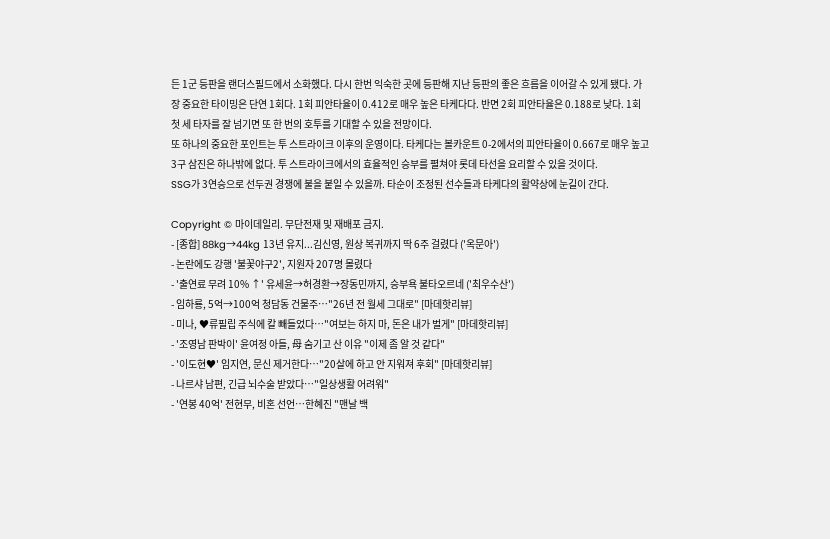든 1군 등판을 랜더스필드에서 소화했다. 다시 한번 익숙한 곳에 등판해 지난 등판의 좋은 흐름을 이어갈 수 있게 됐다. 가장 중요한 타이밍은 단연 1회다. 1회 피안타율이 0.412로 매우 높은 타케다다. 반면 2회 피안타율은 0.188로 낮다. 1회 첫 세 타자를 잘 넘기면 또 한 번의 호투를 기대할 수 있을 전망이다.
또 하나의 중요한 포인트는 투 스트라이크 이후의 운영이다. 타케다는 볼카운트 0-2에서의 피안타율이 0.667로 매우 높고 3구 삼진은 하나밖에 없다. 투 스트라이크에서의 효율적인 승부를 펼쳐야 롯데 타선을 요리할 수 있을 것이다.
SSG가 3연승으로 선두권 경쟁에 불을 붙일 수 있을까. 타순이 조정된 선수들과 타케다의 활약상에 눈길이 간다.

Copyright © 마이데일리. 무단전재 및 재배포 금지.
- [종합] 88kg→44kg 13년 유지...김신영, 원상 복귀까지 딱 6주 걸렸다 ('옥문아')
- 논란에도 강행 '불꽃야구2', 지원자 207명 몰렸다
- '출연료 무려 10% ↑' 유세윤→허경환→장동민까지, 승부욕 불타오르네 ('최우수산')
- 임하룡, 5억→100억 청담동 건물주…"26년 전 월세 그대로" [마데핫리뷰]
- 미나, ♥류필립 주식에 칼 빼들었다…"여보는 하지 마, 돈은 내가 벌게" [마데핫리뷰]
- '조영남 판박이' 윤여정 아들, 母 숨기고 산 이유 "이제 좀 알 것 같다"
- '이도현♥' 임지연, 문신 제거한다…"20살에 하고 안 지워져 후회" [마데핫리뷰]
- 나르샤 남편, 긴급 뇌수술 받았다…"일상생활 어려워"
- '연봉 40억' 전현무, 비혼 선언…한혜진 "맨날 백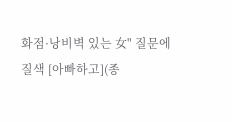화점·낭비벽 있는 女" 질문에 질색 [아빠하고](종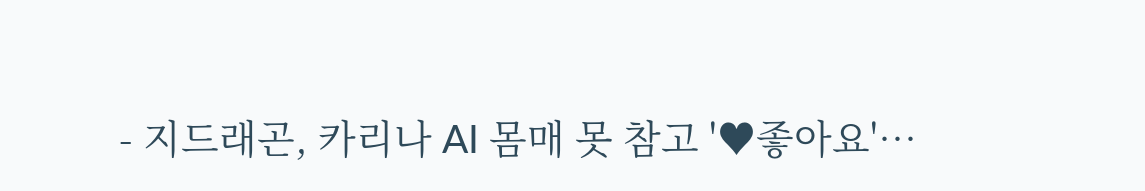- 지드래곤, 카리나 AI 몸매 못 참고 '♥좋아요'…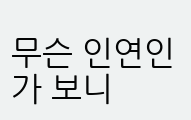무슨 인연인가 보니